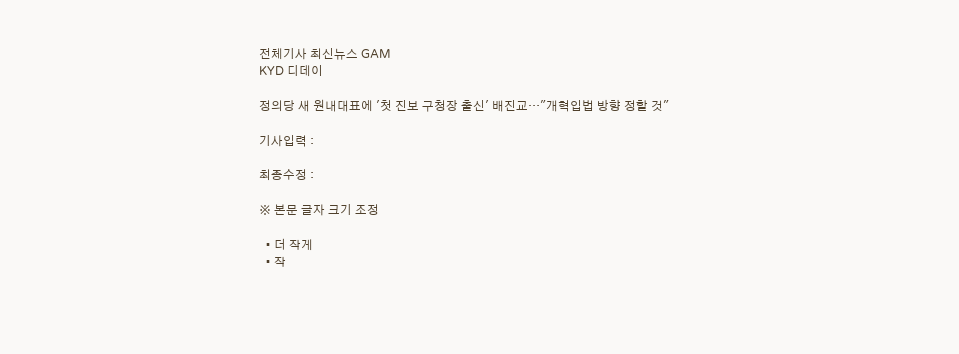전체기사 최신뉴스 GAM
KYD 디데이

정의당 새 원내대표에 '첫 진보 구청장 출신' 배진교…"개혁입법 방향 정할 것"

기사입력 :

최종수정 :

※ 본문 글자 크기 조정

  • 더 작게
  • 작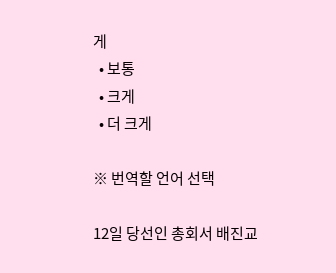게
  • 보통
  • 크게
  • 더 크게

※ 번역할 언어 선택

12일 당선인 총회서 배진교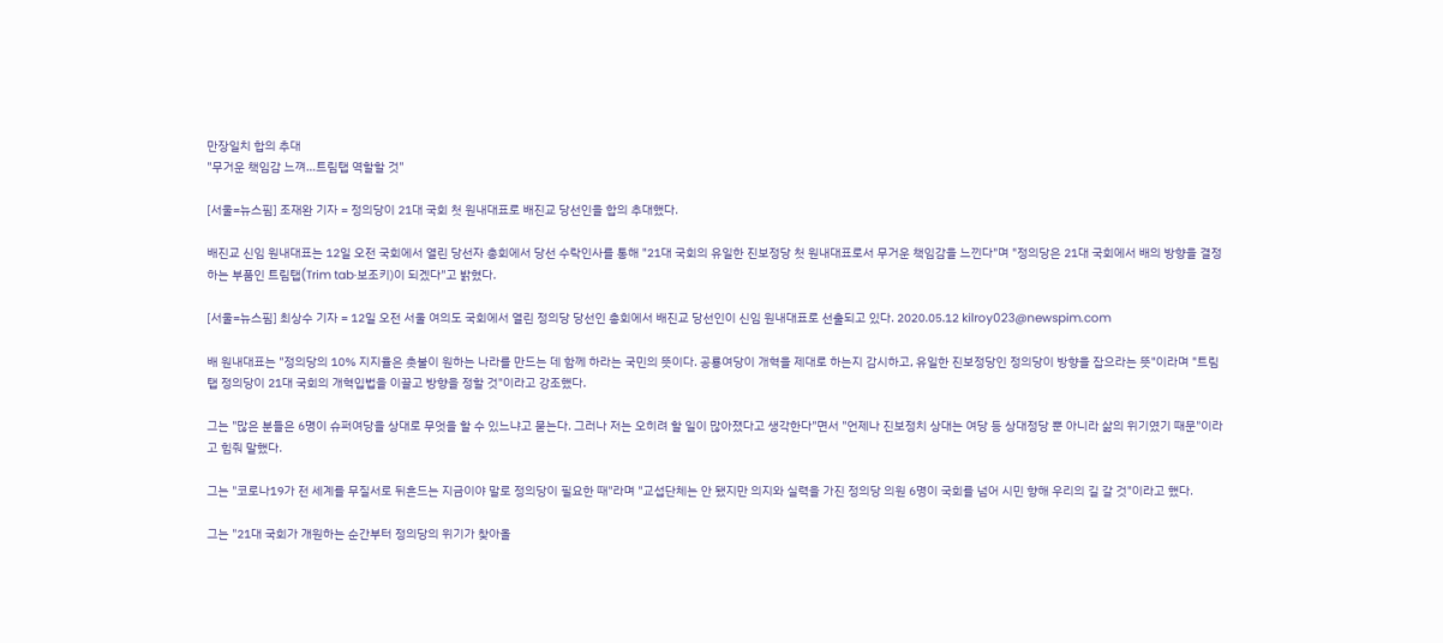만장일치 합의 추대
"무거운 책임감 느껴…트림탭 역할할 것"

[서울=뉴스핌] 조재완 기자 = 정의당이 21대 국회 첫 원내대표로 배진교 당선인을 합의 추대했다.

배진교 신임 원내대표는 12일 오전 국회에서 열린 당선자 총회에서 당선 수락인사를 통해 "21대 국회의 유일한 진보정당 첫 원내대표로서 무거운 책임감을 느낀다"며 "정의당은 21대 국회에서 배의 방향을 결정하는 부품인 트림탭(Trim tab·보조키)이 되겠다"고 밝혔다.

[서울=뉴스핌] 최상수 기자 = 12일 오전 서울 여의도 국회에서 열린 정의당 당선인 총회에서 배진교 당선인이 신임 원내대표로 선출되고 있다. 2020.05.12 kilroy023@newspim.com

배 원내대표는 "정의당의 10% 지지율은 촛불이 원하는 나라를 만드는 데 함께 하라는 국민의 뜻이다. 공룡여당이 개혁을 제대로 하는지 감시하고, 유일한 진보정당인 정의당이 방향을 잡으라는 뜻"이라며 "트림탭 정의당이 21대 국회의 개혁입법을 이끌고 방향을 정할 것"이라고 강조했다.

그는 "많은 분들은 6명이 슈퍼여당을 상대로 무엇을 할 수 있느냐고 묻는다. 그러나 저는 오히려 할 일이 많아졌다고 생각한다"면서 "언제나 진보정치 상대는 여당 등 상대정당 뿐 아니라 삶의 위기였기 때문"이라고 힘줘 말했다.

그는 "코로나19가 전 세계를 무질서로 뒤흔드는 지금이야 말로 정의당이 필요한 때"라며 "교섭단체는 안 됐지만 의지와 실력을 가진 정의당 의원 6명이 국회를 넘어 시민 향해 우리의 길 갈 것"이라고 했다.

그는 "21대 국회가 개원하는 순간부터 정의당의 위기가 찾아올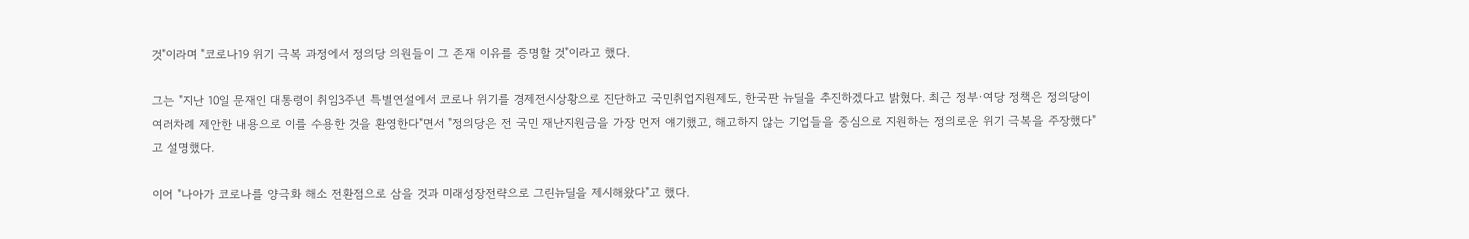것"이라며 "코로나19 위기 극복 과정에서 정의당 의원들이 그 존재 이유를 증명할 것"이라고 했다.

그는 "지난 10일 문재인 대통령이 취임3주년 특별연설에서 코로나 위기를 경제전시상황으로 진단하고 국민취업지원제도, 한국판 뉴딜을 추진하겠다고 밝혔다. 최근 정부·여당 정책은 정의당이 여러차례 제안한 내용으로 이를 수용한 것을 환영한다"면서 "정의당은 전 국민 재난지원금을 가장 먼저 얘기했고, 해고하지 않는 기업들을 중심으로 지원하는 정의로운 위기 극복을 주장했다"고 설명했다.

이어 "나아가 코로나를 양극화 해소 전환점으로 삼을 것과 미래성장전략으로 그린뉴딜을 제시해왔다"고 했다.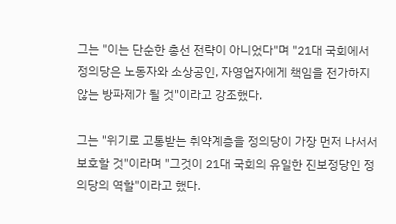그는 "이는 단순한 총선 전략이 아니었다"며 "21대 국회에서 정의당은 노동자와 소상공인, 자영업자에게 책임을 전가하지 않는 방파제가 될 것"이라고 강조했다.

그는 "위기로 고통받는 취약계층을 정의당이 가장 먼저 나서서 보호할 것"이라며 "그것이 21대 국회의 유일한 진보정당인 정의당의 역할"이라고 했다.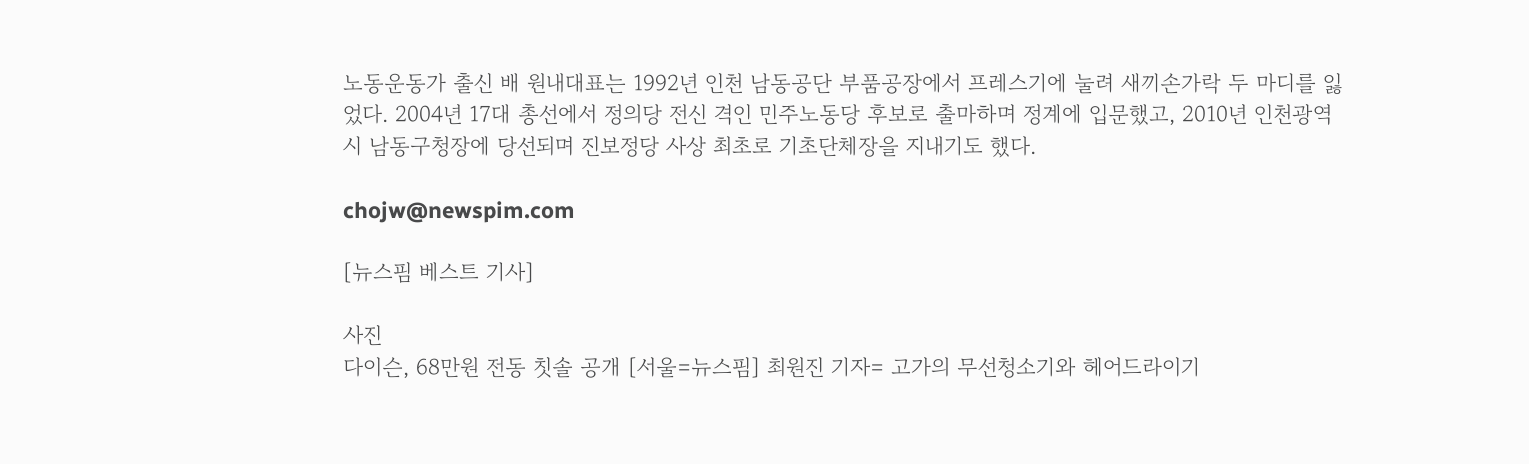노동운동가 출신 배 원내대표는 1992년 인천 남동공단 부품공장에서 프레스기에 눌려 새끼손가락 두 마디를 잃었다. 2004년 17대 총선에서 정의당 전신 격인 민주노동당 후보로 출마하며 정계에 입문했고, 2010년 인천광역시 남동구청장에 당선되며 진보정당 사상 최초로 기초단체장을 지내기도 했다.

chojw@newspim.com

[뉴스핌 베스트 기사]

사진
다이슨, 68만원 전동 칫솔 공개 [서울=뉴스핌] 최원진 기자= 고가의 무선청소기와 헤어드라이기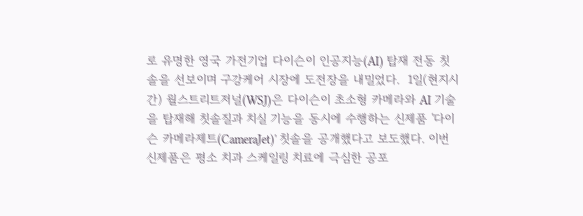로 유명한 영국 가전기업 다이슨이 인공지능(AI) 탑재 전동 칫솔을 선보이며 구강케어 시장에 도전장을 내밀었다.  1일(현지시간) 월스트리트저널(WSJ)은 다이슨이 초소형 카메라와 AI 기술을 탑재해 칫솔질과 치실 기능을 동시에 수행하는 신제품 '다이슨 카메라제트(CameraJet)' 칫솔을 공개했다고 보도했다. 이번 신제품은 평소 치과 스케일링 치료에 극심한 공포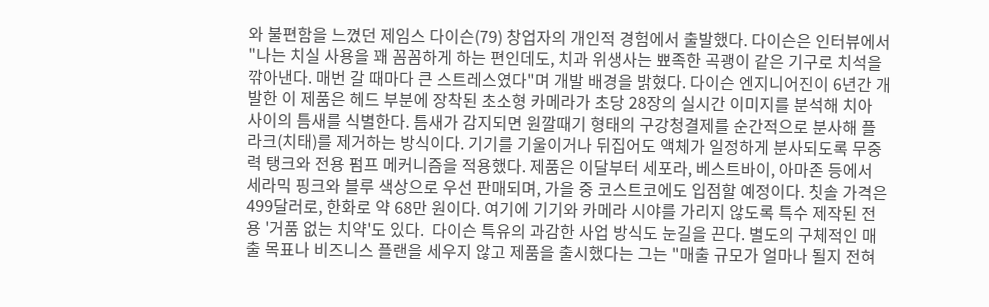와 불편함을 느꼈던 제임스 다이슨(79) 창업자의 개인적 경험에서 출발했다. 다이슨은 인터뷰에서 "나는 치실 사용을 꽤 꼼꼼하게 하는 편인데도, 치과 위생사는 뾰족한 곡괭이 같은 기구로 치석을 깎아낸다. 매번 갈 때마다 큰 스트레스였다"며 개발 배경을 밝혔다. 다이슨 엔지니어진이 6년간 개발한 이 제품은 헤드 부분에 장착된 초소형 카메라가 초당 28장의 실시간 이미지를 분석해 치아 사이의 틈새를 식별한다. 틈새가 감지되면 원깔때기 형태의 구강청결제를 순간적으로 분사해 플라크(치태)를 제거하는 방식이다. 기기를 기울이거나 뒤집어도 액체가 일정하게 분사되도록 무중력 탱크와 전용 펌프 메커니즘을 적용했다. 제품은 이달부터 세포라, 베스트바이, 아마존 등에서 세라믹 핑크와 블루 색상으로 우선 판매되며, 가을 중 코스트코에도 입점할 예정이다. 칫솔 가격은 499달러로, 한화로 약 68만 원이다. 여기에 기기와 카메라 시야를 가리지 않도록 특수 제작된 전용 '거품 없는 치약'도 있다.  다이슨 특유의 과감한 사업 방식도 눈길을 끈다. 별도의 구체적인 매출 목표나 비즈니스 플랜을 세우지 않고 제품을 출시했다는 그는 "매출 규모가 얼마나 될지 전혀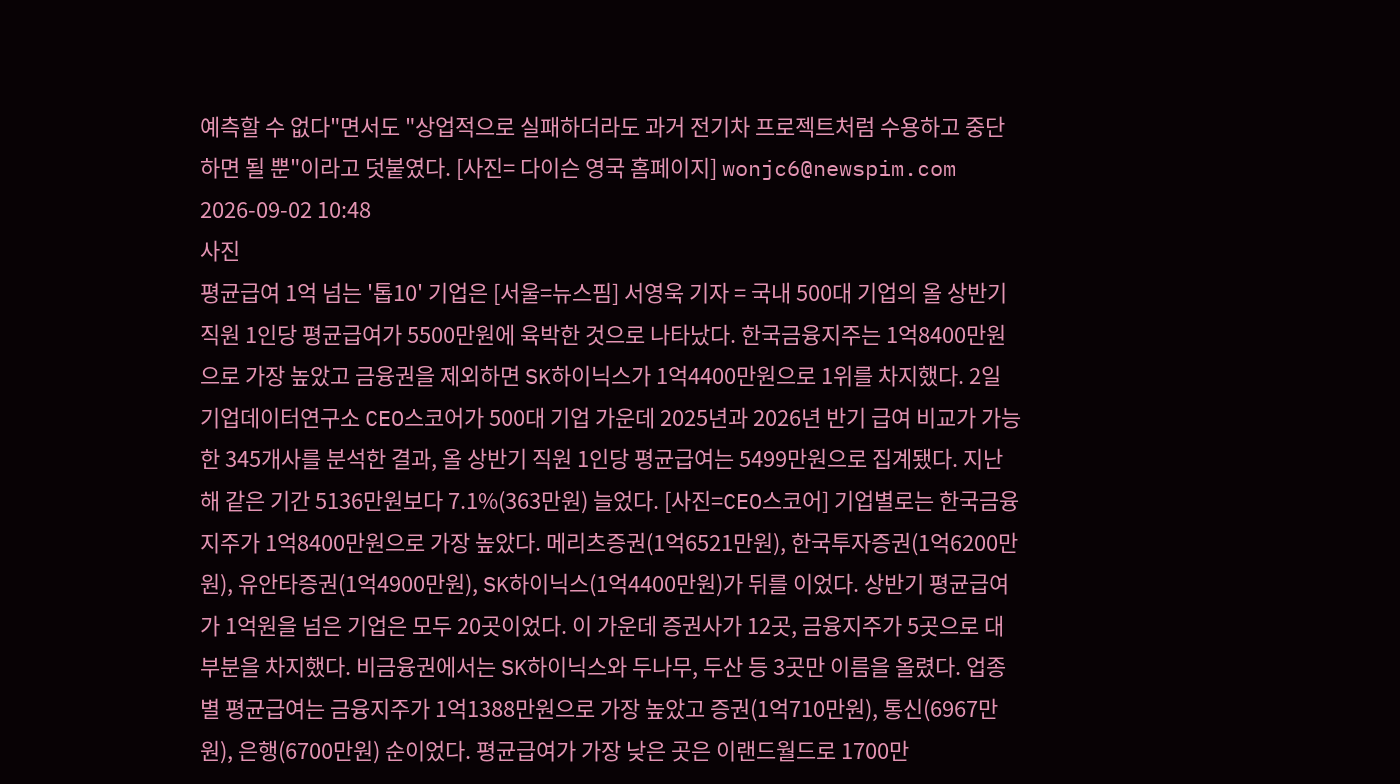예측할 수 없다"면서도 "상업적으로 실패하더라도 과거 전기차 프로젝트처럼 수용하고 중단하면 될 뿐"이라고 덧붙였다. [사진= 다이슨 영국 홈페이지] wonjc6@newspim.com 2026-09-02 10:48
사진
평균급여 1억 넘는 '톱10' 기업은 [서울=뉴스핌] 서영욱 기자 = 국내 500대 기업의 올 상반기 직원 1인당 평균급여가 5500만원에 육박한 것으로 나타났다. 한국금융지주는 1억8400만원으로 가장 높았고 금융권을 제외하면 SK하이닉스가 1억4400만원으로 1위를 차지했다. 2일 기업데이터연구소 CEO스코어가 500대 기업 가운데 2025년과 2026년 반기 급여 비교가 가능한 345개사를 분석한 결과, 올 상반기 직원 1인당 평균급여는 5499만원으로 집계됐다. 지난해 같은 기간 5136만원보다 7.1%(363만원) 늘었다. [사진=CEO스코어] 기업별로는 한국금융지주가 1억8400만원으로 가장 높았다. 메리츠증권(1억6521만원), 한국투자증권(1억6200만원), 유안타증권(1억4900만원), SK하이닉스(1억4400만원)가 뒤를 이었다. 상반기 평균급여가 1억원을 넘은 기업은 모두 20곳이었다. 이 가운데 증권사가 12곳, 금융지주가 5곳으로 대부분을 차지했다. 비금융권에서는 SK하이닉스와 두나무, 두산 등 3곳만 이름을 올렸다. 업종별 평균급여는 금융지주가 1억1388만원으로 가장 높았고 증권(1억710만원), 통신(6967만원), 은행(6700만원) 순이었다. 평균급여가 가장 낮은 곳은 이랜드월드로 1700만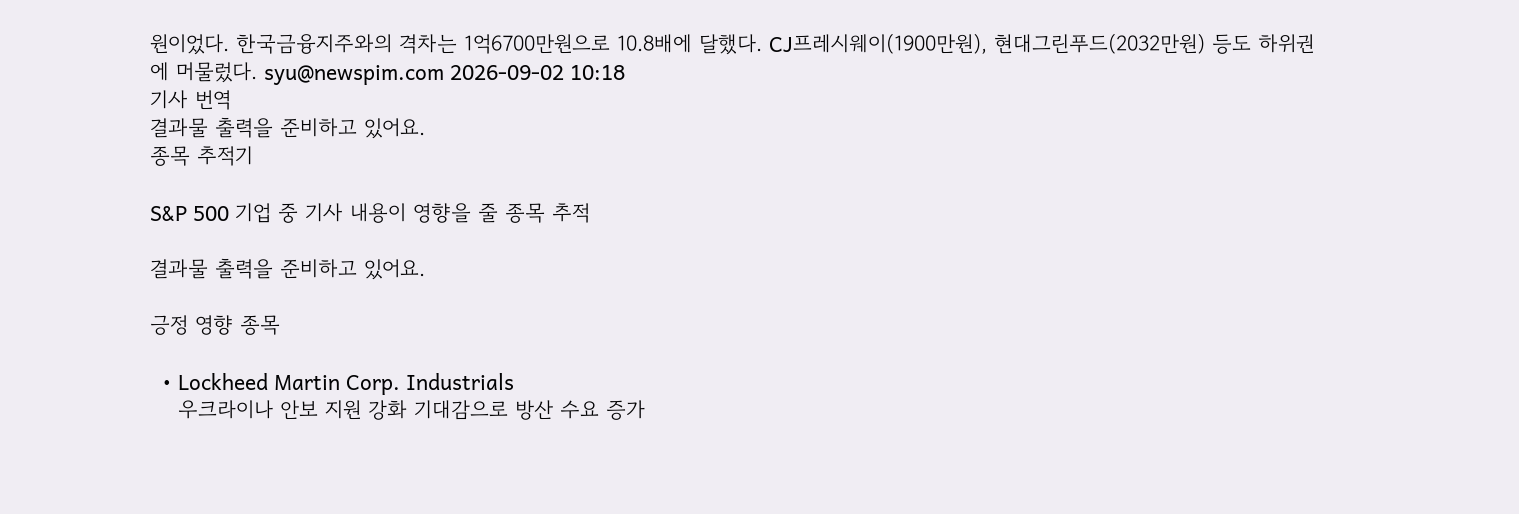원이었다. 한국금융지주와의 격차는 1억6700만원으로 10.8배에 달했다. CJ프레시웨이(1900만원), 현대그린푸드(2032만원) 등도 하위권에 머물렀다. syu@newspim.com 2026-09-02 10:18
기사 번역
결과물 출력을 준비하고 있어요.
종목 추적기

S&P 500 기업 중 기사 내용이 영향을 줄 종목 추적

결과물 출력을 준비하고 있어요.

긍정 영향 종목

  • Lockheed Martin Corp. Industrials
    우크라이나 안보 지원 강화 기대감으로 방산 수요 증가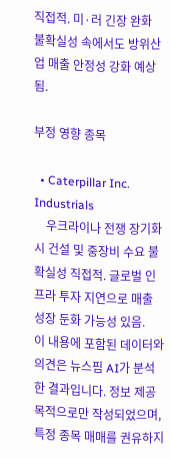직접적. 미·러 긴장 완화 불확실성 속에서도 방위산업 매출 안정성 강화 예상됨.

부정 영향 종목

  • Caterpillar Inc. Industrials
    우크라이나 전쟁 장기화 시 건설 및 중장비 수요 불확실성 직접적. 글로벌 인프라 투자 지연으로 매출 성장 둔화 가능성 있음.
이 내용에 포함된 데이터와 의견은 뉴스핌 AI가 분석한 결과입니다. 정보 제공 목적으로만 작성되었으며, 특정 종목 매매를 권유하지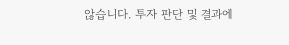않습니다. 투자 판단 및 결과에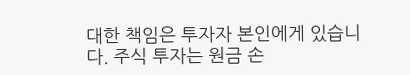대한 책임은 투자자 본인에게 있습니다. 주식 투자는 원금 손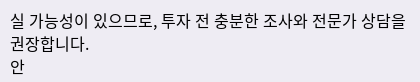실 가능성이 있으므로, 투자 전 충분한 조사와 전문가 상담을 권장합니다.
안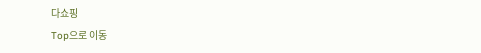다쇼핑
Top으로 이동